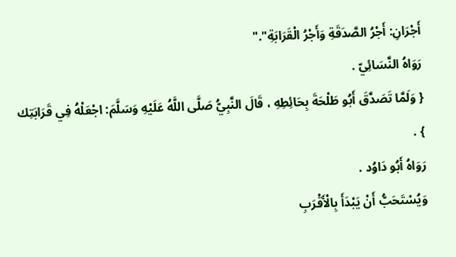أَجْرَانِ: أَجْرُ الصَّدَقَةِ وَأَجْرُ الْقَرَابَةِ"."
رَوَاهُ النَّسَائِيّ .
{ وَلَمَّا تَصَدَّقَ أَبُو طَلْحَةَ بِحَائِطِهِ ، قَالَ النَّبِيُّ صَلَّى اللَّهُ عَلَيْهِ وَسَلَّمَ: اجْعَلْهُ فِي قَرَابَتِك } .
رَوَاهُ أَبُو دَاوُد .
وَيُسْتَحَبُّ أَنْ يَبْدَأَ بِالْأَقْرَبِ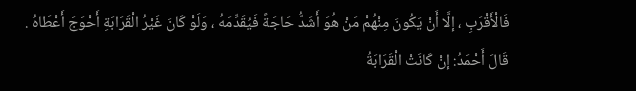فَالْأَقْرَبِ ، إلَّا أَنْ يَكُونَ مِنْهُمْ مَنْ هُوَ أَشَدُّ حَاجَةً فَيُقَدِّمَهُ ، وَلَوْ كَانَ غَيْرُ الْقَرَابَةِ أَحْوَجَ أَعْطَاهُ .
قَالَ أَحْمَدُ: إنْ كَانَتْ الْقَرَابَةُ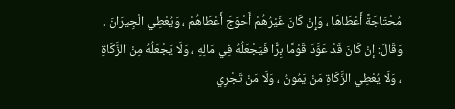مُحْتَاجَةً أَعْطَاهَا ، وَإِنْ كَانَ غَيْرُهُمْ أَحْوَجَ أَعْطَاهُمْ ، وَيُعْطِي الْجِيرَانَ .
وَقَالَ: إنْ كَانَ قَدْ عَوَّدَ قَوْمًا بِرًّا فَيَجْعَلُهُ فِي مَالِهِ ، وَلَا يَجْعَلُهُ مِنْ الزَّكَاةِ ، وَلَا يُعْطِي الزَّكَاةِ مَنْ يَمُونُ ، وَلَا مَنْ تَجْرِي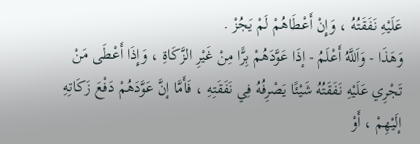عَلَيْهِ نَفَقَتُهُ ، وَإِنْ أَعْطَاهُمْ لَمْ يَجُزْ .
وَهَذَا - وَاَللَّهُ أَعْلَمُ - إذَا عَوَّدَهُمْ بِرًّا مِنْ غَيْرِ الزَّكَاةِ ، وَإِذَا أَعْطَى مَنْ تَجْرِي عَلَيْهِ نَفَقَتُهُ شَيْئًا يَصْرِفُهُ فِي نَفَقَتِهِ ، فَأَمَّا إنَّ عَوَّدَهُمْ دَفْعَ زَكَاتِهِ إلَيْهِمْ ، أَوْ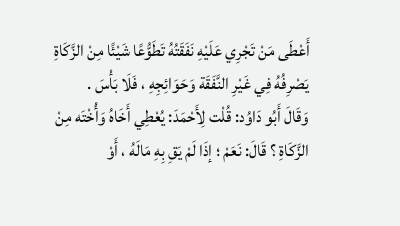أَعْطَى مَنْ تَجْرِي عَلَيْهِ نَفَقَتُهُ تَطَوُّعًا شَيْئًا مِنْ الزَّكَاةِ يَصْرِفُهُ فِي غَيْرِ النَّفَقَة وَحَوَائِجِهِ ، فَلَا بَأْسَ .
وَقَالَ أَبُو دَاوُد: قُلْت لِأَحْمَدَ: يُعْطِي أَخَاهُ وَأُخْتَه مِنْ الزَّكَاةِ ؟ قَالَ: نَعَمْ ؛ إذَا لَمْ يَقِ بِهِ مَالَهُ ، أَوْ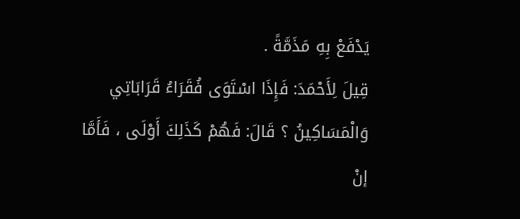يَدْفَعْ بِهِ مَذَمَّةً .
قِيلَ لِأَحْمَدَ: فَإِذَا اسْتَوَى فُقَرَاءُ قَرَابَاتِي وَالْمَسَاكِينُ ؟ قَالَ: فَهُمْ كَذَلِكَ أَوْلَى ، فَأَمَّا
إنْ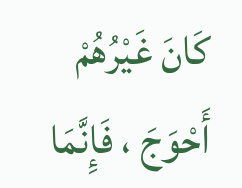كَانَ غَيْرُهُمْ أَحْوَجَ ، فَإِنَّمَا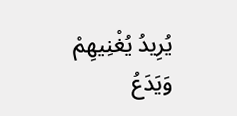يُرِيدُ يُغْنِيهِمْ وَيَدَعُ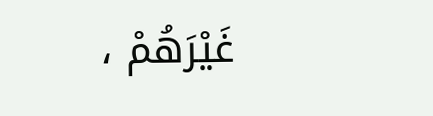غَيْرَهُمْ ،